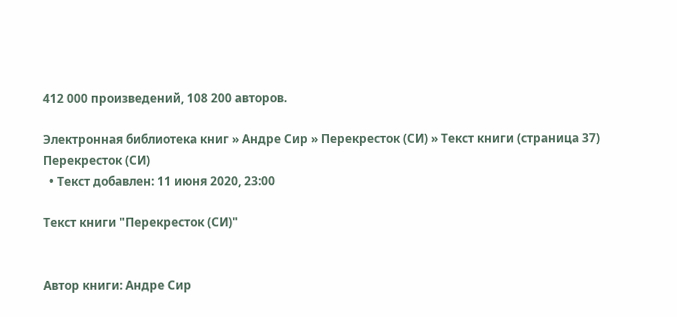412 000 произведений, 108 200 авторов.

Электронная библиотека книг » Андре Сир » Перекресток (СИ) » Текст книги (страница 37)
Перекресток (СИ)
  • Текст добавлен: 11 июня 2020, 23:00

Текст книги "Перекресток (СИ)"


Автор книги: Андре Сир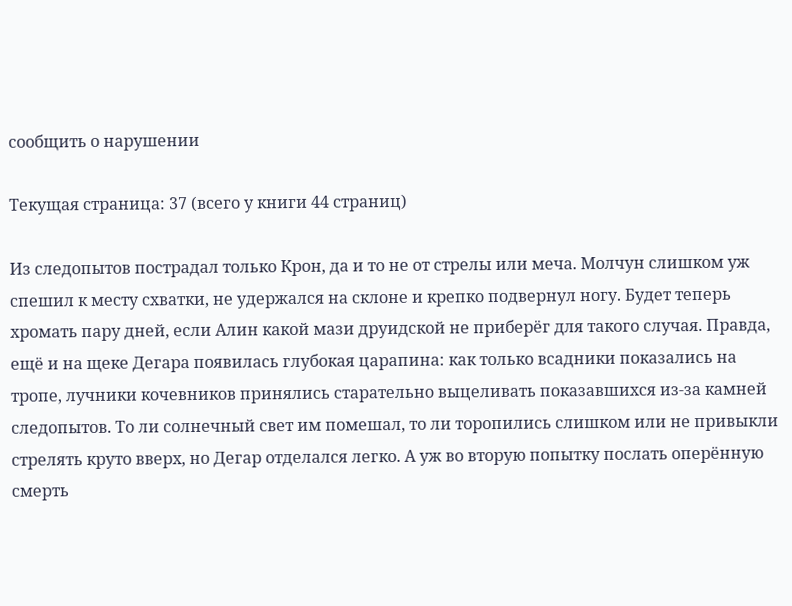сообщить о нарушении

Текущая страница: 37 (всего у книги 44 страниц)

Из следопытов пострадал только Крон, да и то не от стрелы или меча. Молчун слишком уж спешил к месту схватки, не удержался на склоне и крепко подвернул ногу. Будет теперь хромать пару дней, если Алин какой мази друидской не приберёг для такого случая. Правда, ещё и на щеке Дегара появилась глубокая царапина: как только всадники показались на тропе, лучники кочевников принялись старательно выцеливать показавшихся из-за камней следопытов. То ли солнечный свет им помешал, то ли торопились слишком или не привыкли стрелять круто вверх, но Дегар отделался легко. А уж во вторую попытку послать оперённую смерть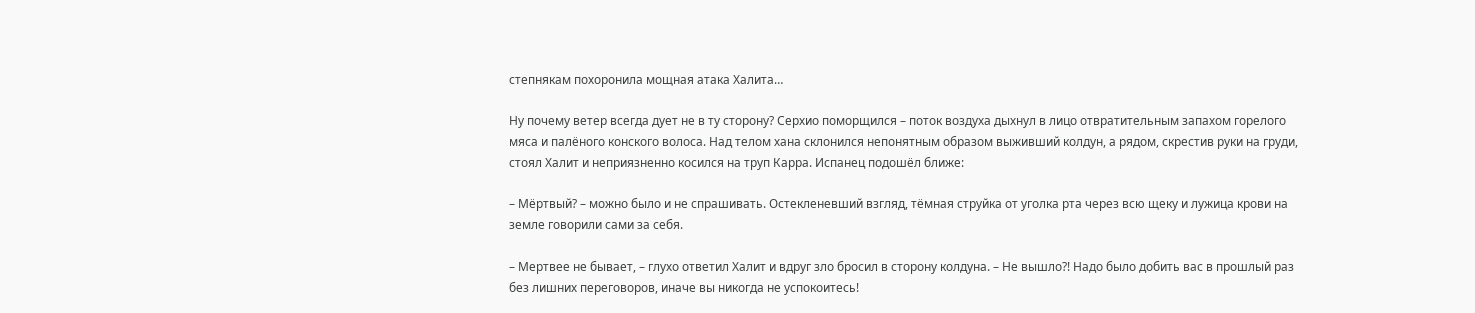степнякам похоронила мощная атака Халита…

Ну почему ветер всегда дует не в ту сторону? Серхио поморщился – поток воздуха дыхнул в лицо отвратительным запахом горелого мяса и палёного конского волоса. Над телом хана склонился непонятным образом выживший колдун, а рядом, скрестив руки на груди, стоял Халит и неприязненно косился на труп Карра. Испанец подошёл ближе:

– Мёртвый? – можно было и не спрашивать. Остекленевший взгляд, тёмная струйка от уголка рта через всю щеку и лужица крови на земле говорили сами за себя.

– Мертвее не бывает, – глухо ответил Халит и вдруг зло бросил в сторону колдуна. – Не вышло?! Надо было добить вас в прошлый раз без лишних переговоров, иначе вы никогда не успокоитесь!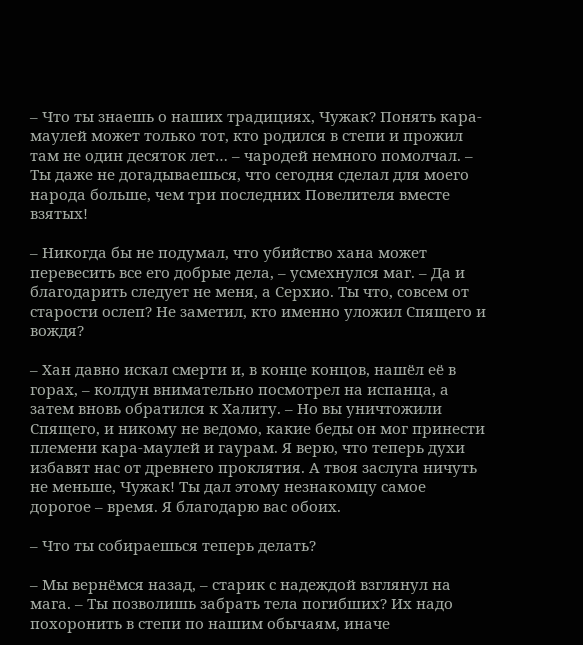– Что ты знаешь о наших традициях, Чужак? Понять кара-маулей может только тот, кто родился в степи и прожил там не один десяток лет… – чародей немного помолчал. – Ты даже не догадываешься, что сегодня сделал для моего народа больше, чем три последних Повелителя вместе взятых!

– Никогда бы не подумал, что убийство хана может перевесить все его добрые дела, – усмехнулся маг. – Да и благодарить следует не меня, а Серхио. Ты что, совсем от старости ослеп? Не заметил, кто именно уложил Спящего и вождя?

– Хан давно искал смерти и, в конце концов, нашёл её в горах, – колдун внимательно посмотрел на испанца, а затем вновь обратился к Халиту. – Но вы уничтожили Спящего, и никому не ведомо, какие беды он мог принести племени кара-маулей и гаурам. Я верю, что теперь духи избавят нас от древнего проклятия. А твоя заслуга ничуть не меньше, Чужак! Ты дал этому незнакомцу самое дорогое – время. Я благодарю вас обоих.

– Что ты собираешься теперь делать?

– Мы вернёмся назад, – старик с надеждой взглянул на мага. – Ты позволишь забрать тела погибших? Их надо похоронить в степи по нашим обычаям, иначе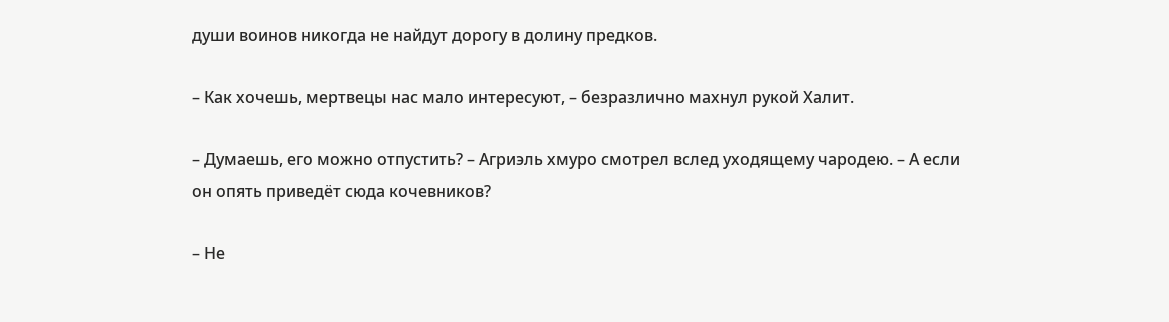души воинов никогда не найдут дорогу в долину предков.

– Как хочешь, мертвецы нас мало интересуют, – безразлично махнул рукой Халит.

– Думаешь, его можно отпустить? – Агриэль хмуро смотрел вслед уходящему чародею. – А если он опять приведёт сюда кочевников?

– Не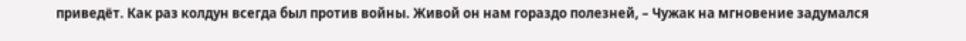приведёт. Как раз колдун всегда был против войны. Живой он нам гораздо полезней, – Чужак на мгновение задумался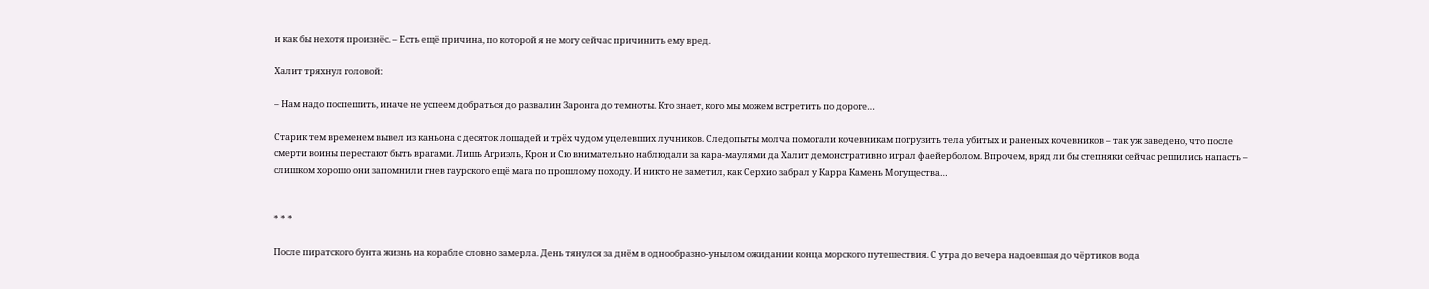и как бы нехотя произнёс. – Есть ещё причина, по которой я не могу сейчас причинить ему вред.

Халит тряхнул головой:

– Нам надо поспешить, иначе не успеем добраться до развалин Заронга до темноты. Кто знает, кого мы можем встретить по дороге…

Старик тем временем вывел из каньона с десяток лошадей и трёх чудом уцелевших лучников. Следопыты молча помогали кочевникам погрузить тела убитых и раненых кочевников – так уж заведено, что после смерти воины перестают быть врагами. Лишь Агриэль, Крон и Сю внимательно наблюдали за кара-маулями да Халит демонстративно играл фаейерболом. Впрочем, вряд ли бы степняки сейчас решились напасть – слишком хорошо они запомнили гнев гаурского ещё мага по прошлому походу. И никто не заметил, как Серхио забрал у Карра Камень Могущества…


* * *

После пиратского бунта жизнь на корабле словно замерла. День тянулся за днём в однообразно-унылом ожидании конца морского путешествия. С утра до вечера надоевшая до чёртиков вода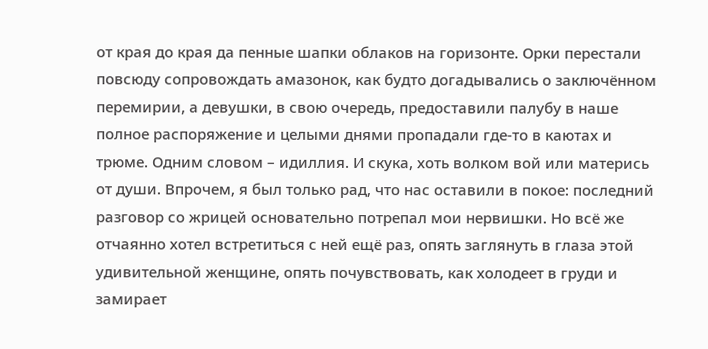от края до края да пенные шапки облаков на горизонте. Орки перестали повсюду сопровождать амазонок, как будто догадывались о заключённом перемирии, а девушки, в свою очередь, предоставили палубу в наше полное распоряжение и целыми днями пропадали где-то в каютах и трюме. Одним словом – идиллия. И скука, хоть волком вой или матерись от души. Впрочем, я был только рад, что нас оставили в покое: последний разговор со жрицей основательно потрепал мои нервишки. Но всё же отчаянно хотел встретиться с ней ещё раз, опять заглянуть в глаза этой удивительной женщине, опять почувствовать, как холодеет в груди и замирает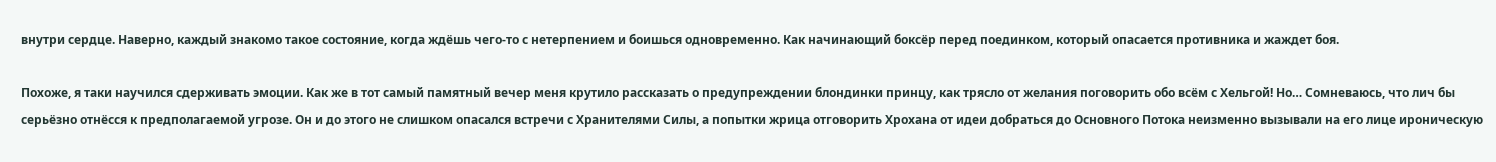внутри сердце. Наверно, каждый знакомо такое состояние, когда ждёшь чего-то с нетерпением и боишься одновременно. Как начинающий боксёр перед поединком, который опасается противника и жаждет боя.

Похоже, я таки научился сдерживать эмоции. Как же в тот самый памятный вечер меня крутило рассказать о предупреждении блондинки принцу, как трясло от желания поговорить обо всём с Хельгой! Но… Сомневаюсь, что лич бы серьёзно отнёсся к предполагаемой угрозе. Он и до этого не слишком опасался встречи с Хранителями Силы, а попытки жрица отговорить Хрохана от идеи добраться до Основного Потока неизменно вызывали на его лице ироническую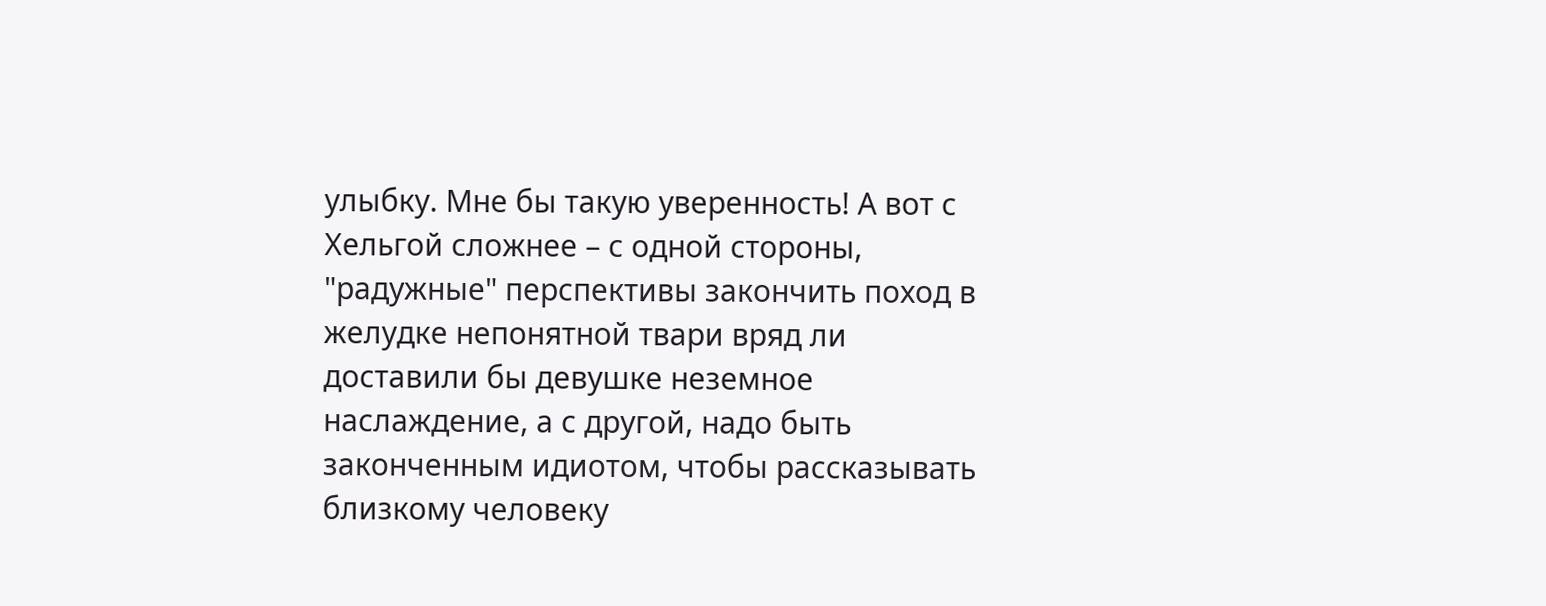улыбку. Мне бы такую уверенность! А вот с Хельгой сложнее – с одной стороны, "радужные" перспективы закончить поход в желудке непонятной твари вряд ли доставили бы девушке неземное наслаждение, а с другой, надо быть законченным идиотом, чтобы рассказывать близкому человеку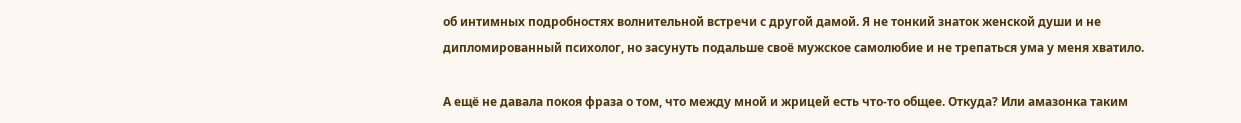об интимных подробностях волнительной встречи с другой дамой. Я не тонкий знаток женской души и не дипломированный психолог, но засунуть подальше своё мужское самолюбие и не трепаться ума у меня хватило.

А ещё не давала покоя фраза о том, что между мной и жрицей есть что-то общее. Откуда? Или амазонка таким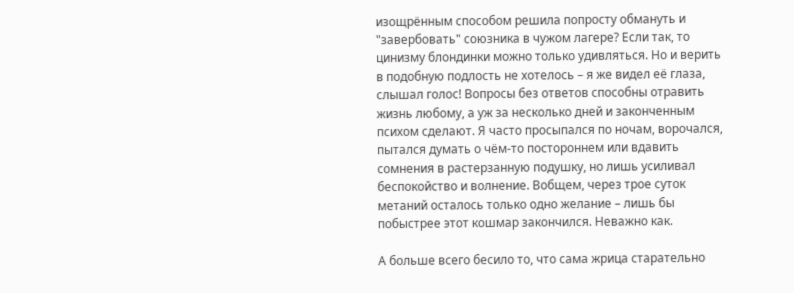изощрённым способом решила попросту обмануть и "завербовать" союзника в чужом лагере? Если так, то цинизму блондинки можно только удивляться. Но и верить в подобную подлость не хотелось – я же видел её глаза, слышал голос! Вопросы без ответов способны отравить жизнь любому, а уж за несколько дней и законченным психом сделают. Я часто просыпался по ночам, ворочался, пытался думать о чём-то постороннем или вдавить сомнения в растерзанную подушку, но лишь усиливал беспокойство и волнение. Вобщем, через трое суток метаний осталось только одно желание – лишь бы побыстрее этот кошмар закончился. Неважно как.

А больше всего бесило то, что сама жрица старательно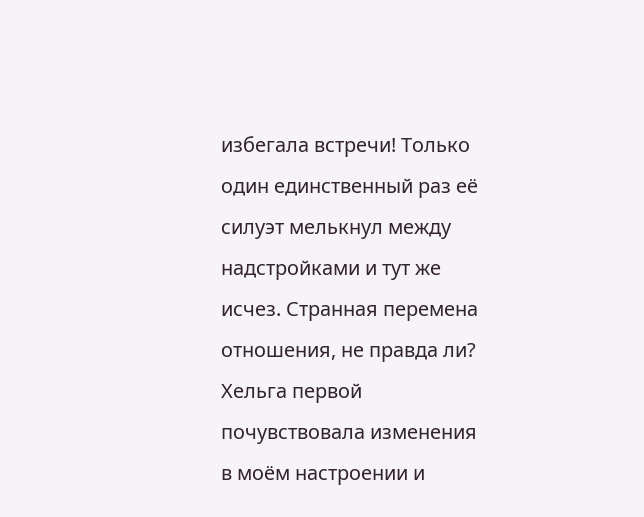избегала встречи! Только один единственный раз её силуэт мелькнул между надстройками и тут же исчез. Странная перемена отношения, не правда ли? Хельга первой почувствовала изменения в моём настроении и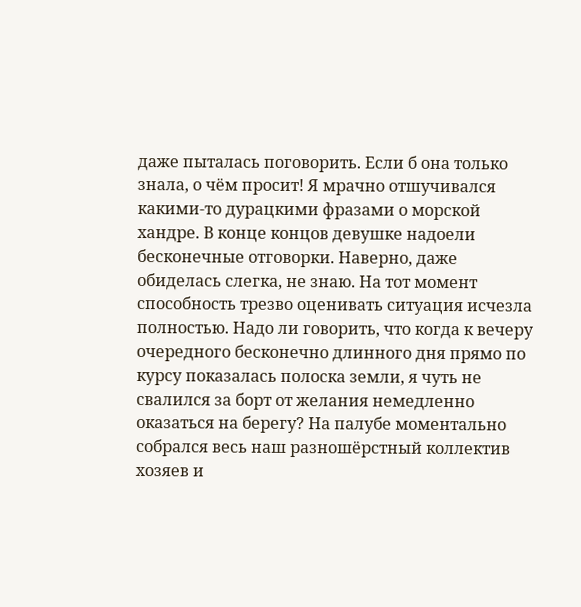даже пыталась поговорить. Если б она только знала, о чём просит! Я мрачно отшучивался какими-то дурацкими фразами о морской хандре. В конце концов девушке надоели бесконечные отговорки. Наверно, даже обиделась слегка, не знаю. На тот момент способность трезво оценивать ситуация исчезла полностью. Надо ли говорить, что когда к вечеру очередного бесконечно длинного дня прямо по курсу показалась полоска земли, я чуть не свалился за борт от желания немедленно оказаться на берегу? На палубе моментально собрался весь наш разношёрстный коллектив хозяев и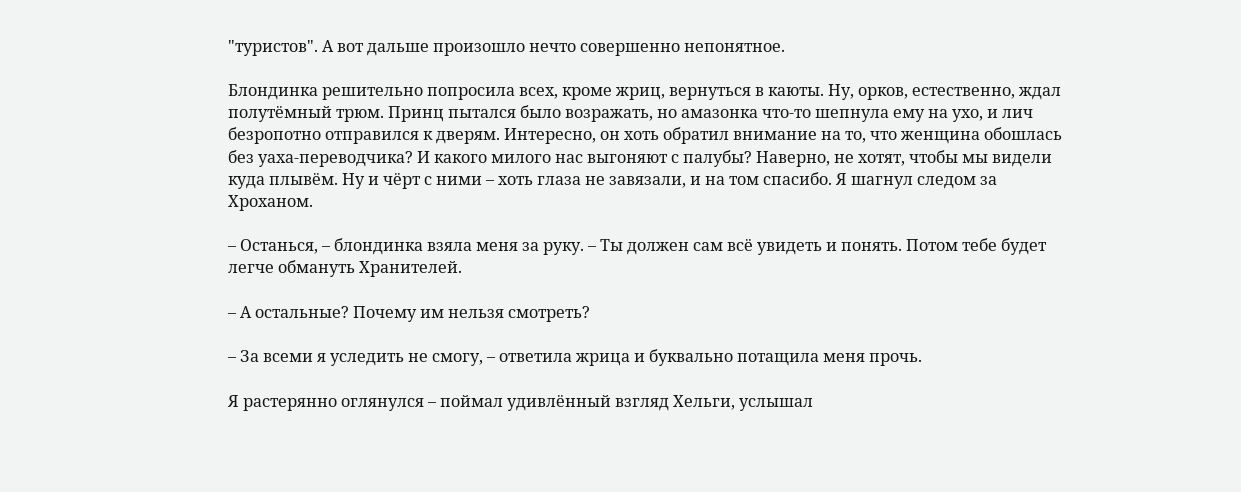"туристов". А вот дальше произошло нечто совершенно непонятное.

Блондинка решительно попросила всех, кроме жриц, вернуться в каюты. Ну, орков, естественно, ждал полутёмный трюм. Принц пытался было возражать, но амазонка что-то шепнула ему на ухо, и лич безропотно отправился к дверям. Интересно, он хоть обратил внимание на то, что женщина обошлась без уаха-переводчика? И какого милого нас выгоняют с палубы? Наверно, не хотят, чтобы мы видели куда плывём. Ну и чёрт с ними – хоть глаза не завязали, и на том спасибо. Я шагнул следом за Хроханом.

– Останься, – блондинка взяла меня за руку. – Ты должен сам всё увидеть и понять. Потом тебе будет легче обмануть Хранителей.

– А остальные? Почему им нельзя смотреть?

– За всеми я уследить не смогу, – ответила жрица и буквально потащила меня прочь.

Я растерянно оглянулся – поймал удивлённый взгляд Хельги, услышал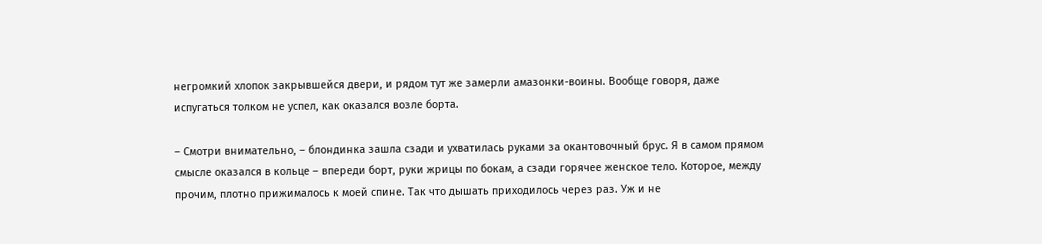негромкий хлопок закрывшейся двери, и рядом тут же замерли амазонки-воины. Вообще говоря, даже испугаться толком не успел, как оказался возле борта.

– Смотри внимательно, – блондинка зашла сзади и ухватилась руками за окантовочный брус. Я в самом прямом смысле оказался в кольце – впереди борт, руки жрицы по бокам, а сзади горячее женское тело. Которое, между прочим, плотно прижималось к моей спине. Так что дышать приходилось через раз. Уж и не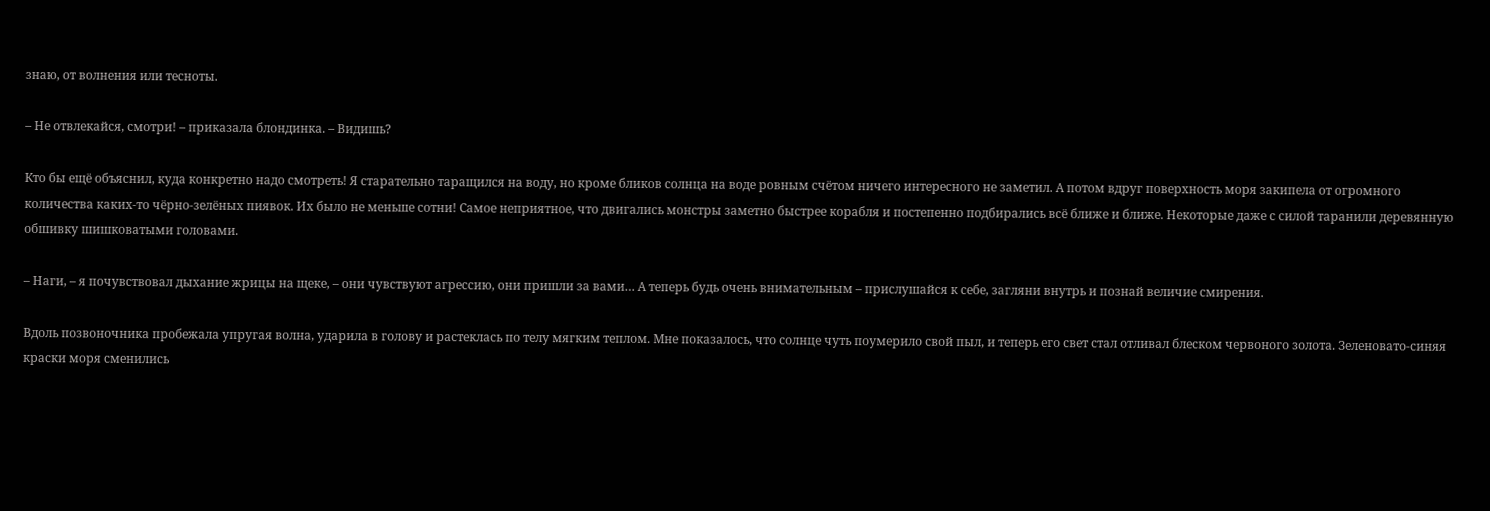знаю, от волнения или тесноты.

– Не отвлекайся, смотри! – приказала блондинка. – Видишь?

Кто бы ещё объяснил, куда конкретно надо смотреть! Я старательно таращился на воду, но кроме бликов солнца на воде ровным счётом ничего интересного не заметил. А потом вдруг поверхность моря закипела от огромного количества каких-то чёрно-зелёных пиявок. Их было не меньше сотни! Самое неприятное, что двигались монстры заметно быстрее корабля и постепенно подбирались всё ближе и ближе. Некоторые даже с силой таранили деревянную обшивку шишковатыми головами.

– Наги, – я почувствовал дыхание жрицы на щеке, – они чувствуют агрессию, они пришли за вами… А теперь будь очень внимательным – прислушайся к себе, загляни внутрь и познай величие смирения.

Вдоль позвоночника пробежала упругая волна, ударила в голову и растеклась по телу мягким теплом. Мне показалось, что солнце чуть поумерило свой пыл, и теперь его свет стал отливал блеском червоного золота. Зеленовато-синяя краски моря сменились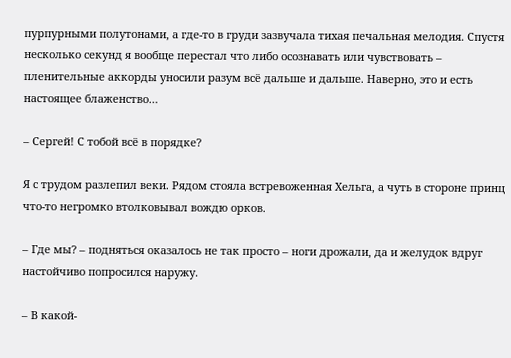пурпурными полутонами, а где-то в груди зазвучала тихая печальная мелодия. Спустя несколько секунд я вообще перестал что либо осознавать или чувствовать – пленительные аккорды уносили разум всё дальше и дальше. Наверно, это и есть настоящее блаженство…

– Сергей! С тобой всё в порядке?

Я с трудом разлепил веки. Рядом стояла встревоженная Хельга, а чуть в стороне принц что-то негромко втолковывал вождю орков.

– Где мы? – подняться оказалось не так просто – ноги дрожали, да и желудок вдруг настойчиво попросился наружу.

– В какой-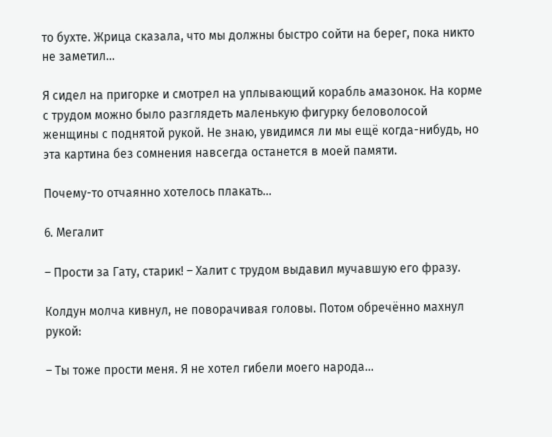то бухте. Жрица сказала, что мы должны быстро сойти на берег, пока никто не заметил…

Я сидел на пригорке и смотрел на уплывающий корабль амазонок. На корме с трудом можно было разглядеть маленькую фигурку беловолосой женщины с поднятой рукой. Не знаю, увидимся ли мы ещё когда-нибудь, но эта картина без сомнения навсегда останется в моей памяти.

Почему-то отчаянно хотелось плакать…

6. Мегалит

– Прости за Гату, старик! – Халит с трудом выдавил мучавшую его фразу.

Колдун молча кивнул, не поворачивая головы. Потом обречённо махнул рукой:

– Ты тоже прости меня. Я не хотел гибели моего народа…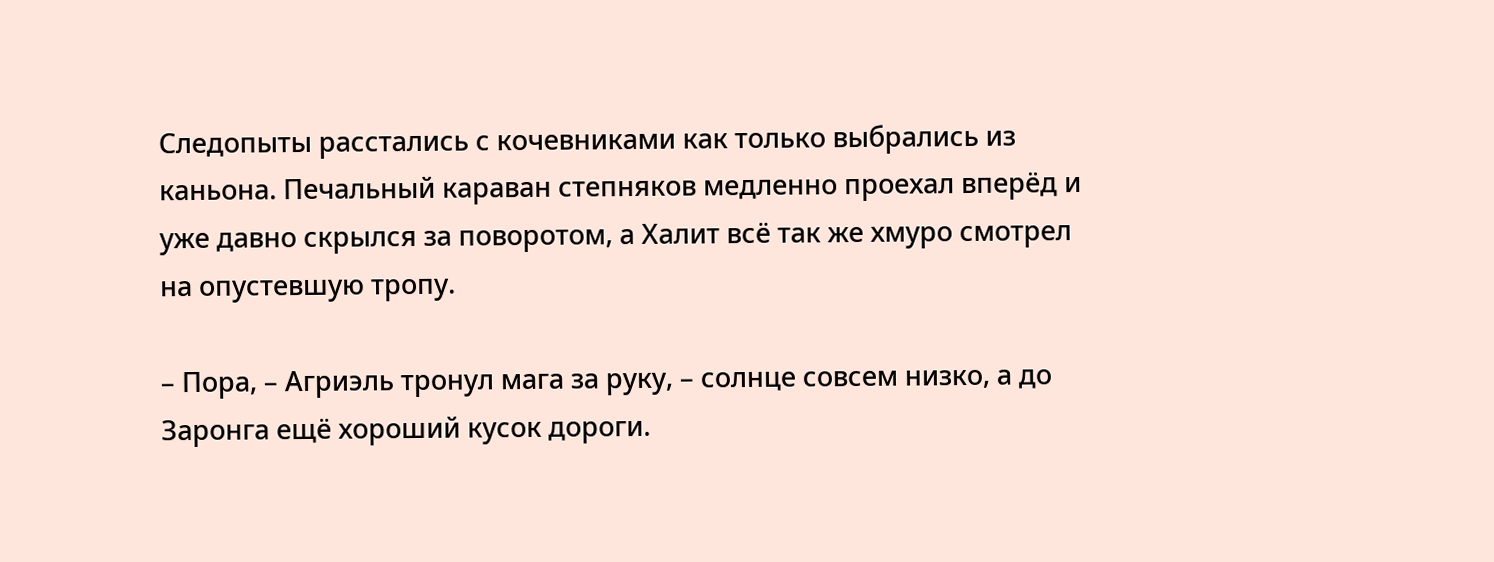Следопыты расстались с кочевниками как только выбрались из каньона. Печальный караван степняков медленно проехал вперёд и уже давно скрылся за поворотом, а Халит всё так же хмуро смотрел на опустевшую тропу.

– Пора, – Агриэль тронул мага за руку, – солнце совсем низко, а до Заронга ещё хороший кусок дороги.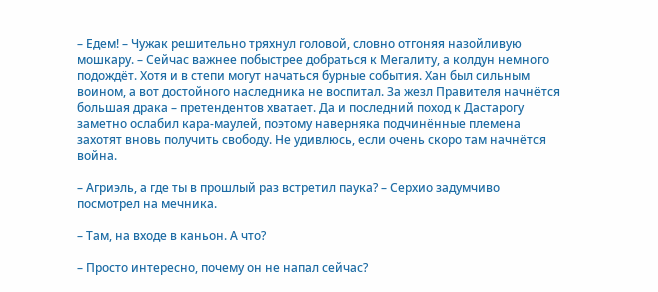– Едем! – Чужак решительно тряхнул головой, словно отгоняя назойливую мошкару. – Сейчас важнее побыстрее добраться к Мегалиту, а колдун немного подождёт. Хотя и в степи могут начаться бурные события. Хан был сильным воином, а вот достойного наследника не воспитал. За жезл Правителя начнётся большая драка – претендентов хватает. Да и последний поход к Дастарогу заметно ослабил кара-маулей, поэтому наверняка подчинённые племена захотят вновь получить свободу. Не удивлюсь, если очень скоро там начнётся война.

– Агриэль, а где ты в прошлый раз встретил паука? – Серхио задумчиво посмотрел на мечника.

– Там, на входе в каньон. А что?

– Просто интересно, почему он не напал сейчас?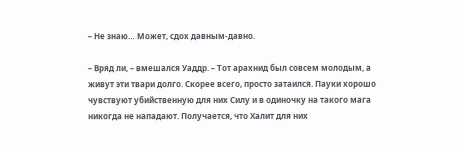– Не знаю… Может, сдох давным-давно.

– Вряд ли, – вмешался Уаддр. – Тот арахнид был совсем молодым, а живут эти твари долго. Скорее всего, просто затаился. Пауки хорошо чувствуют убийственную для них Силу и в одиночку на такого мага никогда не нападают. Получается, что Халит для них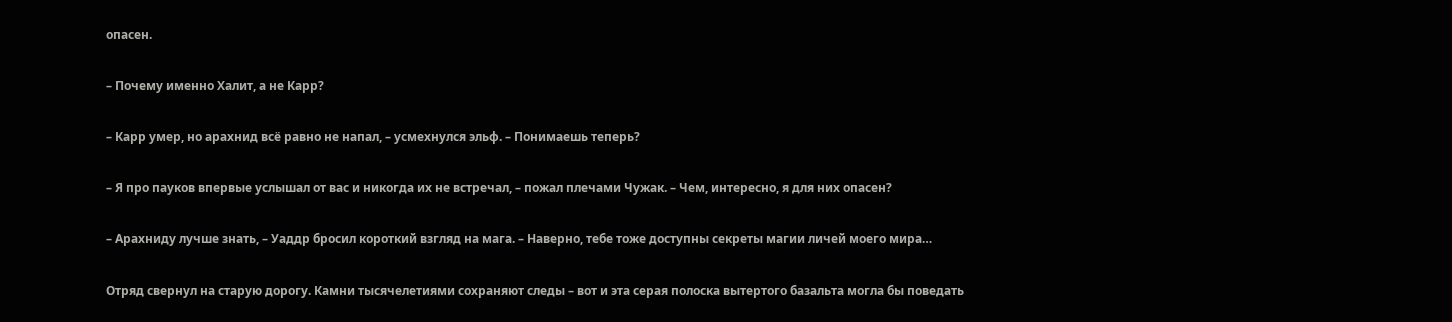опасен.

– Почему именно Халит, а не Карр?

– Карр умер, но арахнид всё равно не напал, – усмехнулся эльф. – Понимаешь теперь?

– Я про пауков впервые услышал от вас и никогда их не встречал, – пожал плечами Чужак. – Чем, интересно, я для них опасен?

– Арахниду лучше знать, – Уаддр бросил короткий взгляд на мага. – Наверно, тебе тоже доступны секреты магии личей моего мира…

Отряд свернул на старую дорогу. Камни тысячелетиями сохраняют следы – вот и эта серая полоска вытертого базальта могла бы поведать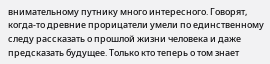внимательному путнику много интересного. Говорят, когда-то древние прорицатели умели по единственному следу рассказать о прошлой жизни человека и даже предсказать будущее. Только кто теперь о том знает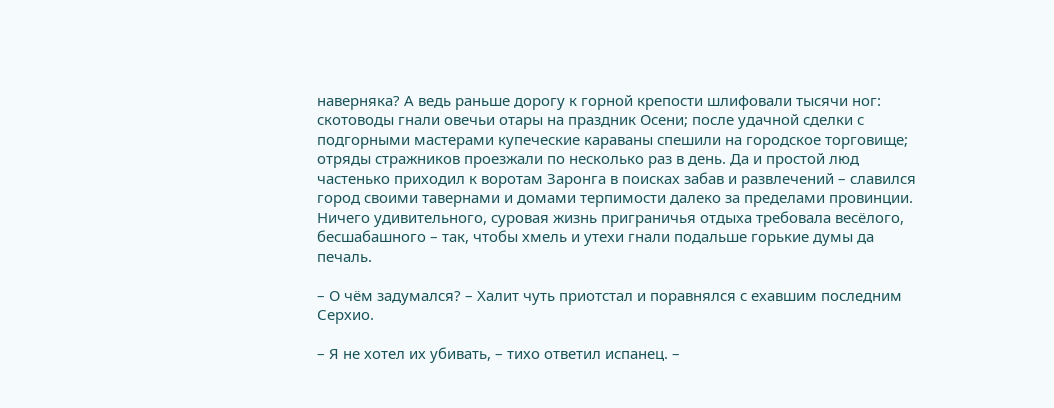наверняка? А ведь раньше дорогу к горной крепости шлифовали тысячи ног: скотоводы гнали овечьи отары на праздник Осени; после удачной сделки с подгорными мастерами купеческие караваны спешили на городское торговище; отряды стражников проезжали по несколько раз в день. Да и простой люд частенько приходил к воротам Заронга в поисках забав и развлечений – славился город своими тавернами и домами терпимости далеко за пределами провинции. Ничего удивительного, суровая жизнь приграничья отдыха требовала весёлого, бесшабашного – так, чтобы хмель и утехи гнали подальше горькие думы да печаль.

– О чём задумался? – Халит чуть приотстал и поравнялся с ехавшим последним Серхио.

– Я не хотел их убивать, – тихо ответил испанец. –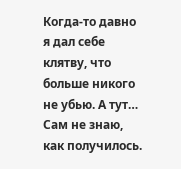Когда-то давно я дал себе клятву, что больше никого не убью. А тут… Сам не знаю, как получилось.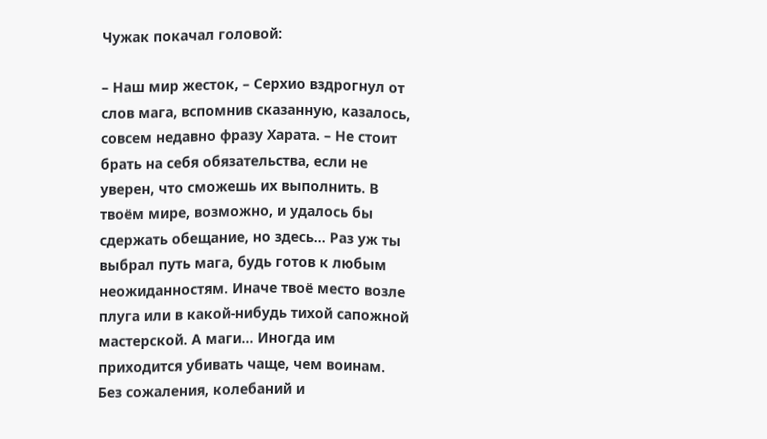Чужак покачал головой:

– Наш мир жесток, – Серхио вздрогнул от слов мага, вспомнив сказанную, казалось, совсем недавно фразу Харата. – Не стоит брать на себя обязательства, если не уверен, что сможешь их выполнить. В твоём мире, возможно, и удалось бы сдержать обещание, но здесь… Раз уж ты выбрал путь мага, будь готов к любым неожиданностям. Иначе твоё место возле плуга или в какой-нибудь тихой сапожной мастерской. А маги… Иногда им приходится убивать чаще, чем воинам. Без сожаления, колебаний и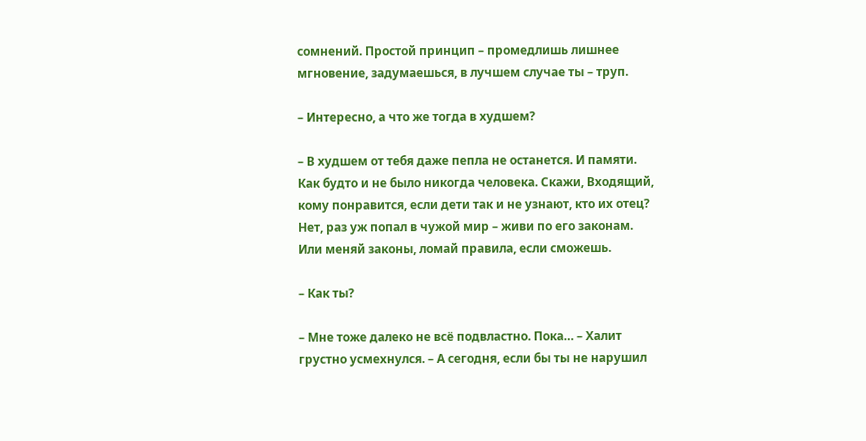сомнений. Простой принцип – промедлишь лишнее мгновение, задумаешься, в лучшем случае ты – труп.

– Интересно, а что же тогда в худшем?

– В худшем от тебя даже пепла не останется. И памяти. Как будто и не было никогда человека. Скажи, Входящий, кому понравится, если дети так и не узнают, кто их отец? Нет, раз уж попал в чужой мир – живи по его законам. Или меняй законы, ломай правила, если сможешь.

– Как ты?

– Мне тоже далеко не всё подвластно. Пока… – Халит грустно усмехнулся. – А сегодня, если бы ты не нарушил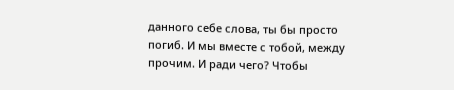данного себе слова, ты бы просто погиб. И мы вместе с тобой, между прочим. И ради чего? Чтобы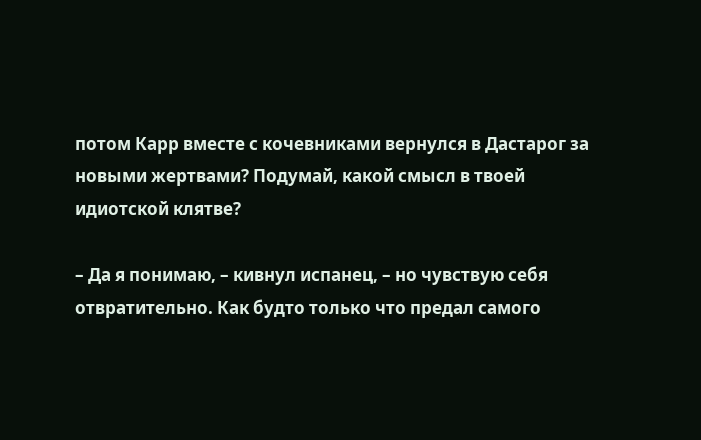потом Карр вместе с кочевниками вернулся в Дастарог за новыми жертвами? Подумай, какой смысл в твоей идиотской клятве?

– Да я понимаю, – кивнул испанец, – но чувствую себя отвратительно. Как будто только что предал самого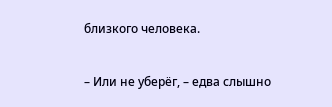близкого человека.

– Или не уберёг, – едва слышно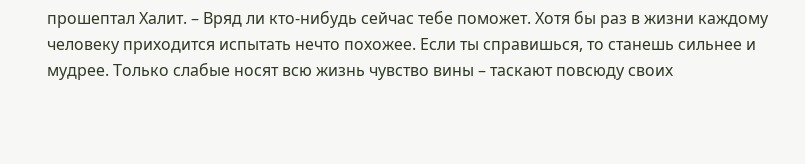прошептал Халит. – Вряд ли кто-нибудь сейчас тебе поможет. Хотя бы раз в жизни каждому человеку приходится испытать нечто похожее. Если ты справишься, то станешь сильнее и мудрее. Только слабые носят всю жизнь чувство вины – таскают повсюду своих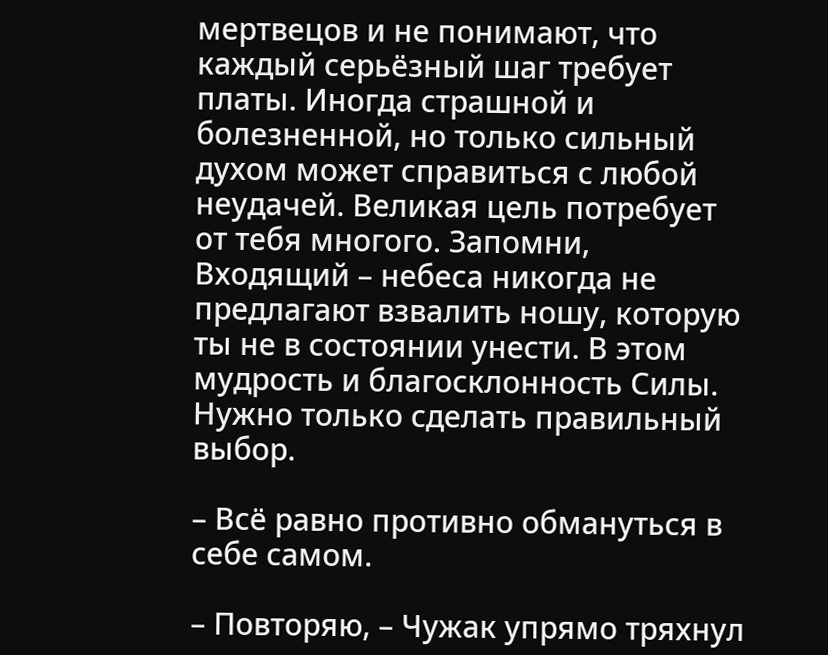мертвецов и не понимают, что каждый серьёзный шаг требует платы. Иногда страшной и болезненной, но только сильный духом может справиться с любой неудачей. Великая цель потребует от тебя многого. Запомни, Входящий – небеса никогда не предлагают взвалить ношу, которую ты не в состоянии унести. В этом мудрость и благосклонность Силы. Нужно только сделать правильный выбор.

– Всё равно противно обмануться в себе самом.

– Повторяю, – Чужак упрямо тряхнул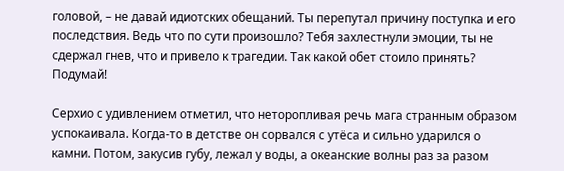головой, – не давай идиотских обещаний. Ты перепутал причину поступка и его последствия. Ведь что по сути произошло? Тебя захлестнули эмоции, ты не сдержал гнев, что и привело к трагедии. Так какой обет стоило принять? Подумай!

Серхио с удивлением отметил, что неторопливая речь мага странным образом успокаивала. Когда-то в детстве он сорвался с утёса и сильно ударился о камни. Потом, закусив губу, лежал у воды, а океанские волны раз за разом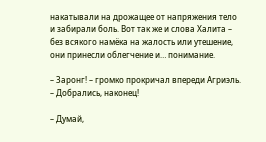накатывали на дрожащее от напряжения тело и забирали боль. Вот так же и слова Халита – без всякого намёка на жалость или утешение, они принесли облегчение и… понимание.

– Заронг! – громко прокричал впереди Агриэль. – Добрались, наконец!

– Думай,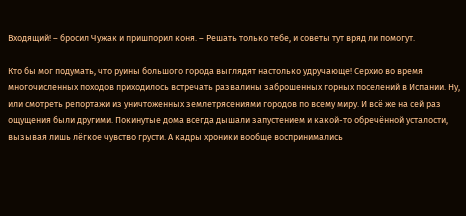Входящий! – бросил Чужак и пришпорил коня. – Решать только тебе, и советы тут вряд ли помогут.

Кто бы мог подумать, что руины большого города выглядят настолько удручающе! Серхио во время многочисленных походов приходилось встречать развалины заброшенных горных поселений в Испании. Ну, или смотреть репортажи из уничтоженных землетрясениями городов по всему миру. И всё же на сей раз ощущения были другими. Покинутые дома всегда дышали запустением и какой-то обречённой усталости, вызывая лишь лёгкое чувство грусти. А кадры хроники вообще воспринимались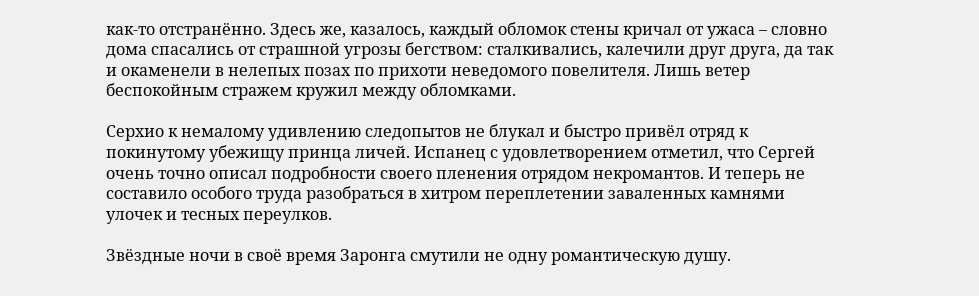как-то отстранённо. Здесь же, казалось, каждый обломок стены кричал от ужаса – словно дома спасались от страшной угрозы бегством: сталкивались, калечили друг друга, да так и окаменели в нелепых позах по прихоти неведомого повелителя. Лишь ветер беспокойным стражем кружил между обломками.

Серхио к немалому удивлению следопытов не блукал и быстро привёл отряд к покинутому убежищу принца личей. Испанец с удовлетворением отметил, что Сергей очень точно описал подробности своего пленения отрядом некромантов. И теперь не составило особого труда разобраться в хитром переплетении заваленных камнями улочек и тесных переулков.

Звёздные ночи в своё время Заронга смутили не одну романтическую душу.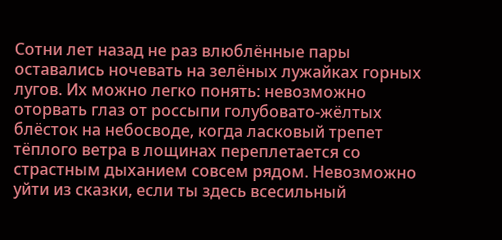Сотни лет назад не раз влюблённые пары оставались ночевать на зелёных лужайках горных лугов. Их можно легко понять: невозможно оторвать глаз от россыпи голубовато-жёлтых блёсток на небосводе, когда ласковый трепет тёплого ветра в лощинах переплетается со страстным дыханием совсем рядом. Невозможно уйти из сказки, если ты здесь всесильный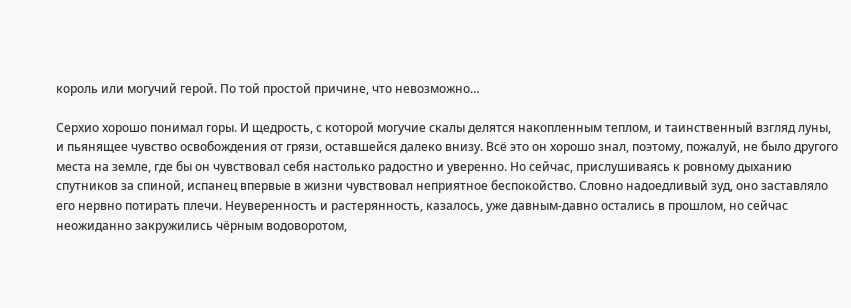король или могучий герой. По той простой причине, что невозможно…

Серхио хорошо понимал горы. И щедрость, с которой могучие скалы делятся накопленным теплом, и таинственный взгляд луны, и пьянящее чувство освобождения от грязи, оставшейся далеко внизу. Всё это он хорошо знал, поэтому, пожалуй, не было другого места на земле, где бы он чувствовал себя настолько радостно и уверенно. Но сейчас, прислушиваясь к ровному дыханию спутников за спиной, испанец впервые в жизни чувствовал неприятное беспокойство. Словно надоедливый зуд, оно заставляло его нервно потирать плечи. Неуверенность и растерянность, казалось, уже давным-давно остались в прошлом, но сейчас неожиданно закружились чёрным водоворотом,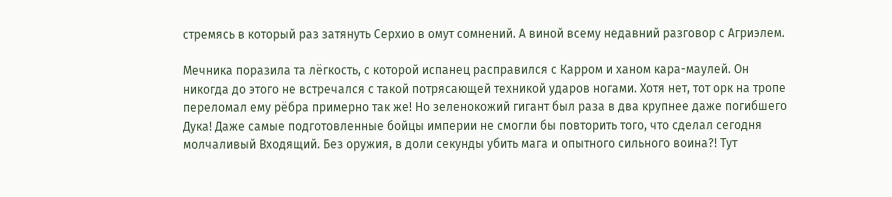стремясь в который раз затянуть Серхио в омут сомнений. А виной всему недавний разговор с Агриэлем.

Мечника поразила та лёгкость, с которой испанец расправился с Карром и ханом кара-маулей. Он никогда до этого не встречался с такой потрясающей техникой ударов ногами. Хотя нет, тот орк на тропе переломал ему рёбра примерно так же! Но зеленокожий гигант был раза в два крупнее даже погибшего Дука! Даже самые подготовленные бойцы империи не смогли бы повторить того, что сделал сегодня молчаливый Входящий. Без оружия, в доли секунды убить мага и опытного сильного воина?! Тут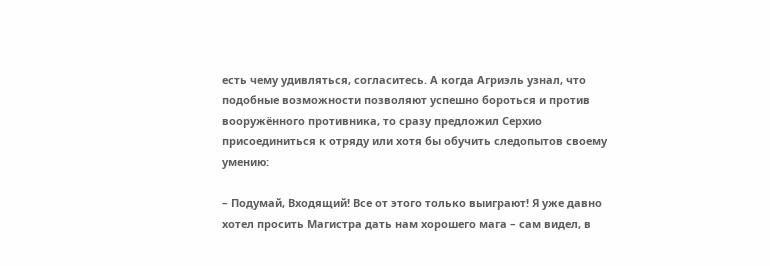есть чему удивляться, согласитесь. А когда Агриэль узнал, что подобные возможности позволяют успешно бороться и против вооружённого противника, то сразу предложил Серхио присоединиться к отряду или хотя бы обучить следопытов своему умению:

– Подумай, Входящий! Все от этого только выиграют! Я уже давно хотел просить Магистра дать нам хорошего мага – сам видел, в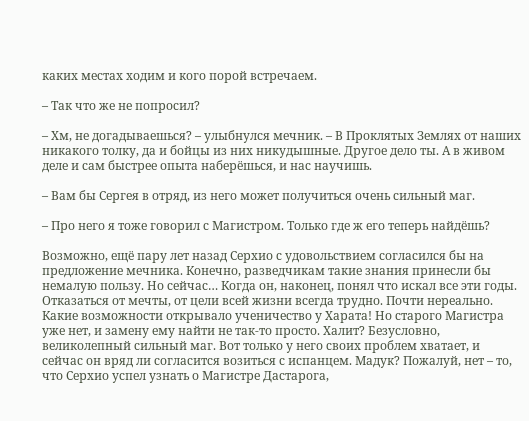каких местах ходим и кого порой встречаем.

– Так что же не попросил?

– Хм, не догадываешься? – улыбнулся мечник. – В Проклятых Землях от наших никакого толку, да и бойцы из них никудышные. Другое дело ты. А в живом деле и сам быстрее опыта наберёшься, и нас научишь.

– Вам бы Сергея в отряд, из него может получиться очень сильный маг.

– Про него я тоже говорил с Магистром. Только где ж его теперь найдёшь?

Возможно, ещё пару лет назад Серхио с удовольствием согласился бы на предложение мечника. Конечно, разведчикам такие знания принесли бы немалую пользу. Но сейчас… Когда он, наконец, понял что искал все эти годы. Отказаться от мечты, от цели всей жизни всегда трудно. Почти нереально. Какие возможности открывало ученичество у Харата! Но старого Магистра уже нет, и замену ему найти не так-то просто. Халит? Безусловно, великолепный сильный маг. Вот только у него своих проблем хватает, и сейчас он вряд ли согласится возиться с испанцем. Мадук? Пожалуй, нет – то, что Серхио успел узнать о Магистре Дастарога,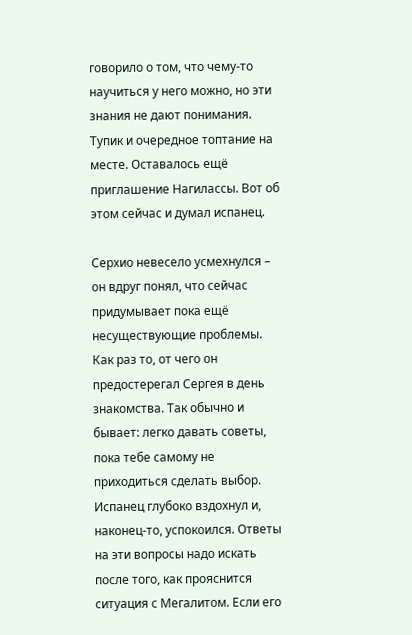говорило о том, что чему-то научиться у него можно, но эти знания не дают понимания. Тупик и очередное топтание на месте. Оставалось ещё приглашение Нагилассы. Вот об этом сейчас и думал испанец.

Серхио невесело усмехнулся – он вдруг понял, что сейчас придумывает пока ещё несуществующие проблемы. Как раз то, от чего он предостерегал Сергея в день знакомства. Так обычно и бывает: легко давать советы, пока тебе самому не приходиться сделать выбор. Испанец глубоко вздохнул и, наконец-то, успокоился. Ответы на эти вопросы надо искать после того, как прояснится ситуация с Мегалитом. Если его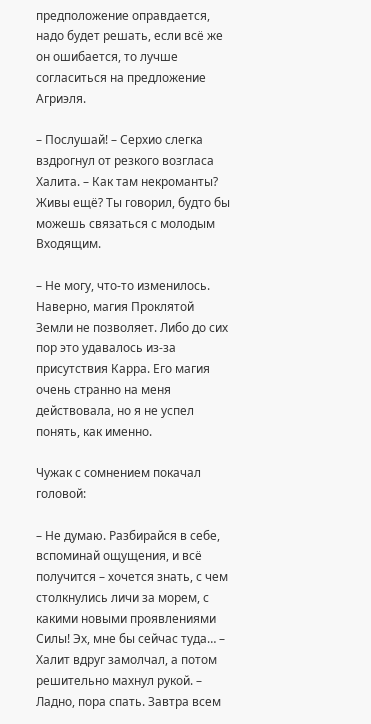предположение оправдается, надо будет решать, если всё же он ошибается, то лучше согласиться на предложение Агриэля.

– Послушай! – Серхио слегка вздрогнул от резкого возгласа Халита. – Как там некроманты? Живы ещё? Ты говорил, будто бы можешь связаться с молодым Входящим.

– Не могу, что-то изменилось. Наверно, магия Проклятой Земли не позволяет. Либо до сих пор это удавалось из-за присутствия Карра. Его магия очень странно на меня действовала, но я не успел понять, как именно.

Чужак с сомнением покачал головой:

– Не думаю. Разбирайся в себе, вспоминай ощущения, и всё получится – хочется знать, с чем столкнулись личи за морем, с какими новыми проявлениями Силы! Эх, мне бы сейчас туда… – Халит вдруг замолчал, а потом решительно махнул рукой. – Ладно, пора спать. Завтра всем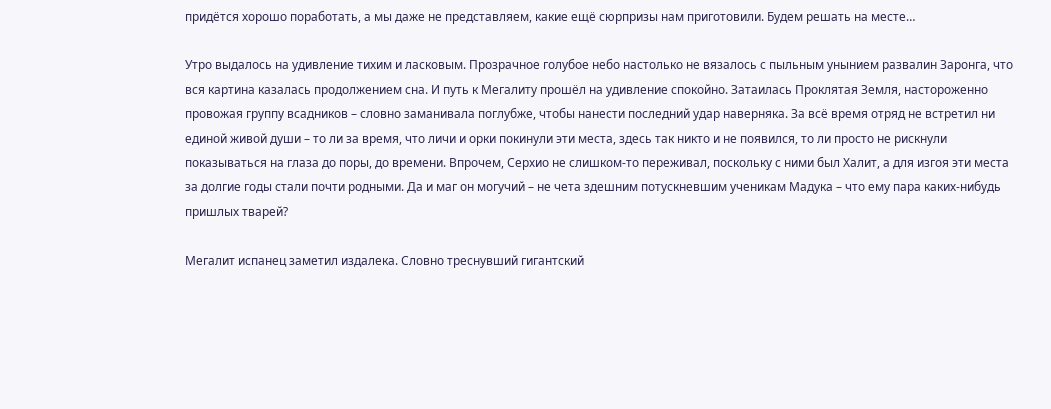придётся хорошо поработать, а мы даже не представляем, какие ещё сюрпризы нам приготовили. Будем решать на месте…

Утро выдалось на удивление тихим и ласковым. Прозрачное голубое небо настолько не вязалось с пыльным унынием развалин Заронга, что вся картина казалась продолжением сна. И путь к Мегалиту прошёл на удивление спокойно. Затаилась Проклятая Земля, настороженно провожая группу всадников – словно заманивала поглубже, чтобы нанести последний удар наверняка. За всё время отряд не встретил ни единой живой души – то ли за время, что личи и орки покинули эти места, здесь так никто и не появился, то ли просто не рискнули показываться на глаза до поры, до времени. Впрочем, Серхио не слишком-то переживал, поскольку с ними был Халит, а для изгоя эти места за долгие годы стали почти родными. Да и маг он могучий – не чета здешним потускневшим ученикам Мадука – что ему пара каких-нибудь пришлых тварей?

Мегалит испанец заметил издалека. Словно треснувший гигантский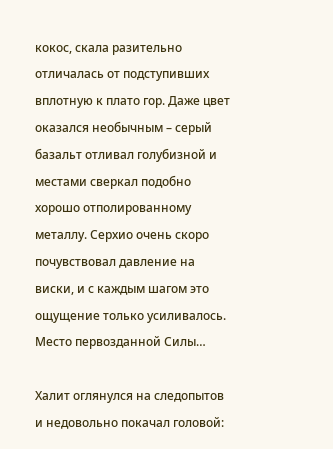кокос, скала разительно отличалась от подступивших вплотную к плато гор. Даже цвет оказался необычным – серый базальт отливал голубизной и местами сверкал подобно хорошо отполированному металлу. Серхио очень скоро почувствовал давление на виски, и с каждым шагом это ощущение только усиливалось. Место первозданной Силы…

Халит оглянулся на следопытов и недовольно покачал головой: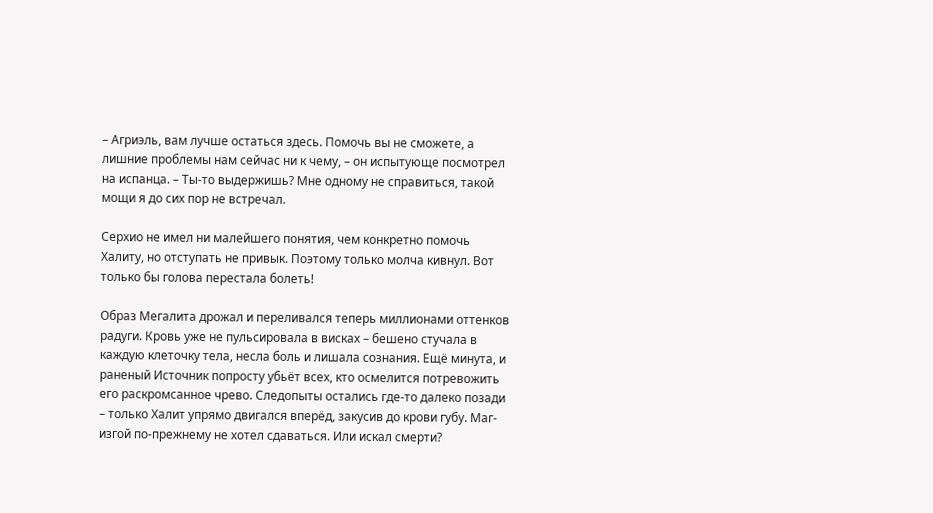– Агриэль, вам лучше остаться здесь. Помочь вы не сможете, а лишние проблемы нам сейчас ни к чему, – он испытующе посмотрел на испанца. – Ты-то выдержишь? Мне одному не справиться, такой мощи я до сих пор не встречал.

Серхио не имел ни малейшего понятия, чем конкретно помочь Халиту, но отступать не привык. Поэтому только молча кивнул. Вот только бы голова перестала болеть!

Образ Мегалита дрожал и переливался теперь миллионами оттенков радуги. Кровь уже не пульсировала в висках – бешено стучала в каждую клеточку тела, несла боль и лишала сознания. Ещё минута, и раненый Источник попросту убьёт всех, кто осмелится потревожить его раскромсанное чрево. Следопыты остались где-то далеко позади – только Халит упрямо двигался вперёд, закусив до крови губу. Маг-изгой по-прежнему не хотел сдаваться. Или искал смерти?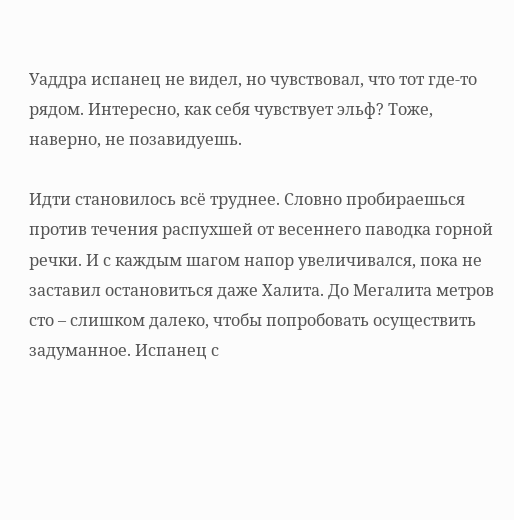Уаддра испанец не видел, но чувствовал, что тот где-то рядом. Интересно, как себя чувствует эльф? Тоже, наверно, не позавидуешь.

Идти становилось всё труднее. Словно пробираешься против течения распухшей от весеннего паводка горной речки. И с каждым шагом напор увеличивался, пока не заставил остановиться даже Халита. До Мегалита метров сто – слишком далеко, чтобы попробовать осуществить задуманное. Испанец с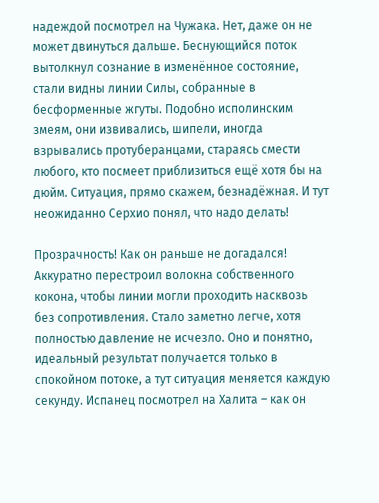надеждой посмотрел на Чужака. Нет, даже он не может двинуться дальше. Беснующийся поток вытолкнул сознание в изменённое состояние, стали видны линии Силы, собранные в бесформенные жгуты. Подобно исполинским змеям, они извивались, шипели, иногда взрывались протуберанцами, стараясь смести любого, кто посмеет приблизиться ещё хотя бы на дюйм. Ситуация, прямо скажем, безнадёжная. И тут неожиданно Серхио понял, что надо делать!

Прозрачность! Как он раньше не догадался! Аккуратно перестроил волокна собственного кокона, чтобы линии могли проходить насквозь без сопротивления. Стало заметно легче, хотя полностью давление не исчезло. Оно и понятно, идеальный результат получается только в спокойном потоке, а тут ситуация меняется каждую секунду. Испанец посмотрел на Халита – как он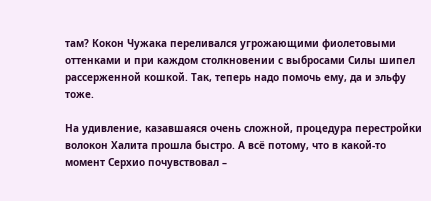там? Кокон Чужака переливался угрожающими фиолетовыми оттенками и при каждом столкновении с выбросами Силы шипел рассерженной кошкой. Так, теперь надо помочь ему, да и эльфу тоже.

На удивление, казавшаяся очень сложной, процедура перестройки волокон Халита прошла быстро. А всё потому, что в какой-то момент Серхио почувствовал –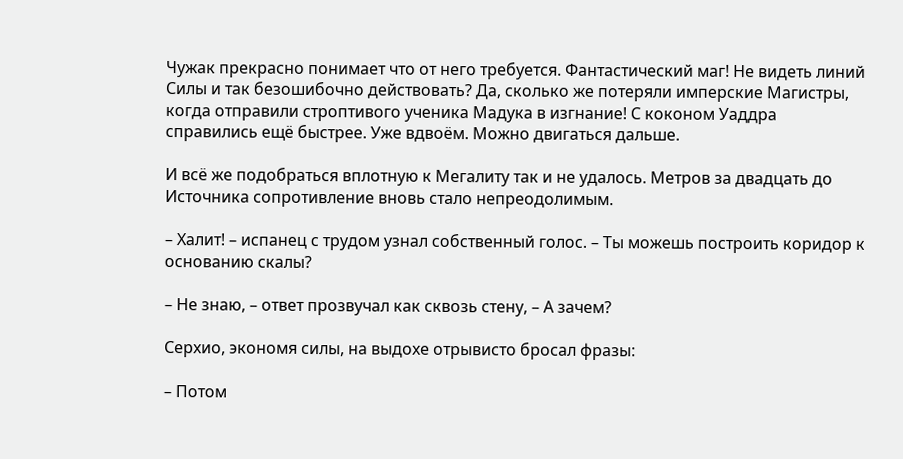Чужак прекрасно понимает что от него требуется. Фантастический маг! Не видеть линий Силы и так безошибочно действовать? Да, сколько же потеряли имперские Магистры, когда отправили строптивого ученика Мадука в изгнание! С коконом Уаддра справились ещё быстрее. Уже вдвоём. Можно двигаться дальше.

И всё же подобраться вплотную к Мегалиту так и не удалось. Метров за двадцать до Источника сопротивление вновь стало непреодолимым.

– Халит! – испанец с трудом узнал собственный голос. – Ты можешь построить коридор к основанию скалы?

– Не знаю, – ответ прозвучал как сквозь стену, – А зачем?

Серхио, экономя силы, на выдохе отрывисто бросал фразы:

– Потом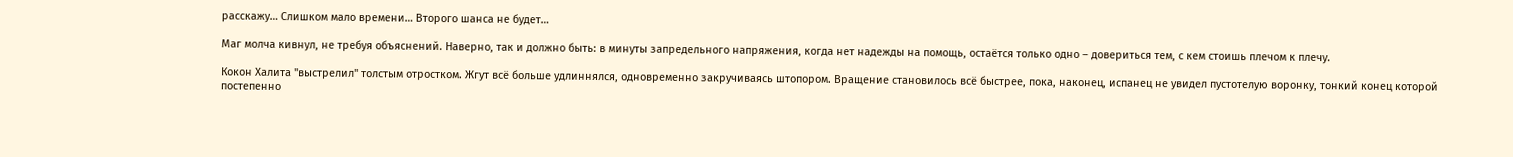расскажу… Слишком мало времени… Второго шанса не будет…

Маг молча кивнул, не требуя объяснений. Наверно, так и должно быть: в минуты запредельного напряжения, когда нет надежды на помощь, остаётся только одно – довериться тем, с кем стоишь плечом к плечу.

Кокон Халита "выстрелил" толстым отростком. Жгут всё больше удлиннялся, одновременно закручиваясь штопором. Вращение становилось всё быстрее, пока, наконец, испанец не увидел пустотелую воронку, тонкий конец которой постепенно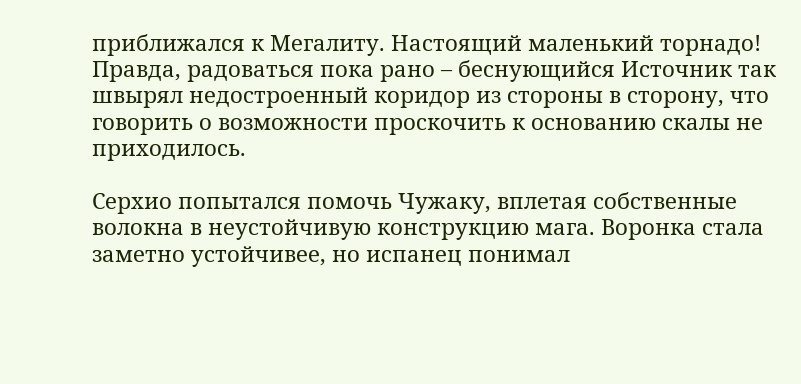приближался к Мегалиту. Настоящий маленький торнадо! Правда, радоваться пока рано – беснующийся Источник так швырял недостроенный коридор из стороны в сторону, что говорить о возможности проскочить к основанию скалы не приходилось.

Серхио попытался помочь Чужаку, вплетая собственные волокна в неустойчивую конструкцию мага. Воронка стала заметно устойчивее, но испанец понимал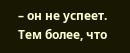– он не успеет. Тем более, что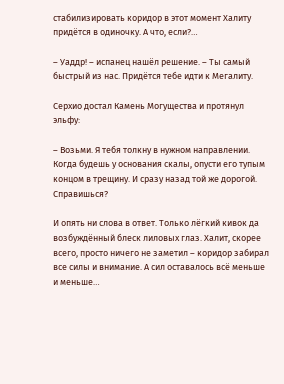стабилизировать коридор в этот момент Халиту придётся в одиночку. А что, если?…

– Уаддр! – испанец нашёл решение. – Ты самый быстрый из нас. Придётся тебе идти к Мегалиту.

Серхио достал Камень Могущества и протянул эльфу:

– Возьми. Я тебя толкну в нужном направлении. Когда будешь у основания скалы, опусти его тупым концом в трещину. И сразу назад той же дорогой. Справишься?

И опять ни слова в ответ. Только лёгкий кивок да возбуждённый блеск лиловых глаз. Халит, скорее всего, просто ничего не заметил – коридор забирал все силы и внимание. А сил оставалось всё меньше и меньше…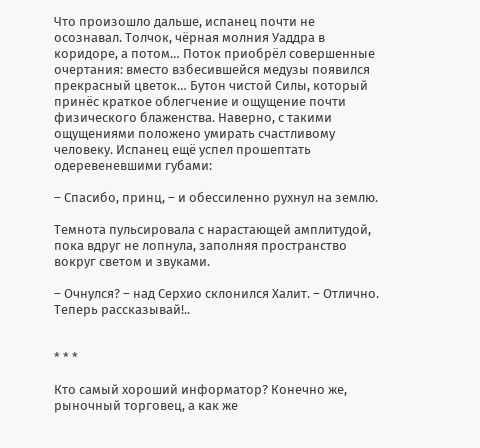Что произошло дальше, испанец почти не осознавал. Толчок, чёрная молния Уаддра в коридоре, а потом… Поток приобрёл совершенные очертания: вместо взбесившейся медузы появился прекрасный цветок… Бутон чистой Силы, который принёс краткое облегчение и ощущение почти физического блаженства. Наверно, с такими ощущениями положено умирать счастливому человеку. Испанец ещё успел прошептать одеревеневшими губами:

– Спасибо, принц, – и обессиленно рухнул на землю.

Темнота пульсировала с нарастающей амплитудой, пока вдруг не лопнула, заполняя пространство вокруг светом и звуками.

– Очнулся? – над Серхио склонился Халит. – Отлично. Теперь рассказывай!..


* * *

Кто самый хороший информатор? Конечно же, рыночный торговец, а как же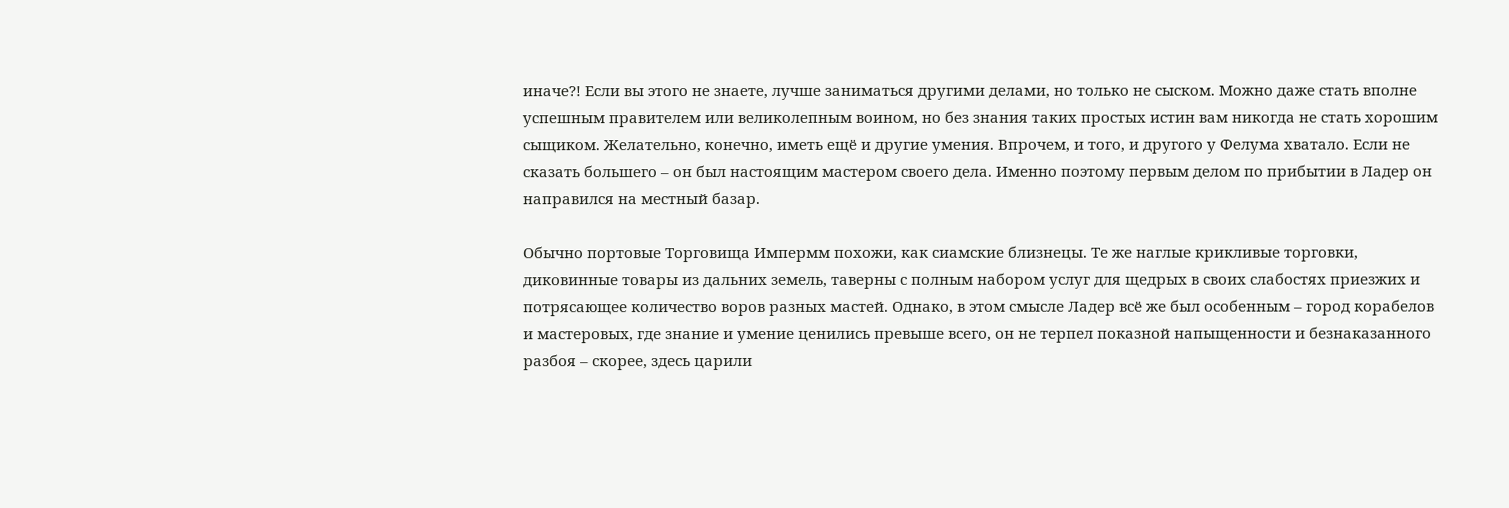иначе?! Если вы этого не знаете, лучше заниматься другими делами, но только не сыском. Можно даже стать вполне успешным правителем или великолепным воином, но без знания таких простых истин вам никогда не стать хорошим сыщиком. Желательно, конечно, иметь ещё и другие умения. Впрочем, и того, и другого у Фелума хватало. Если не сказать большего – он был настоящим мастером своего дела. Именно поэтому первым делом по прибытии в Ладер он направился на местный базар.

Обычно портовые Торговища Импермм похожи, как сиамские близнецы. Те же наглые крикливые торговки, диковинные товары из дальних земель, таверны с полным набором услуг для щедрых в своих слабостях приезжих и потрясающее количество воров разных мастей. Однако, в этом смысле Ладер всё же был особенным – город корабелов и мастеровых, где знание и умение ценились превыше всего, он не терпел показной напыщенности и безнаказанного разбоя – скорее, здесь царили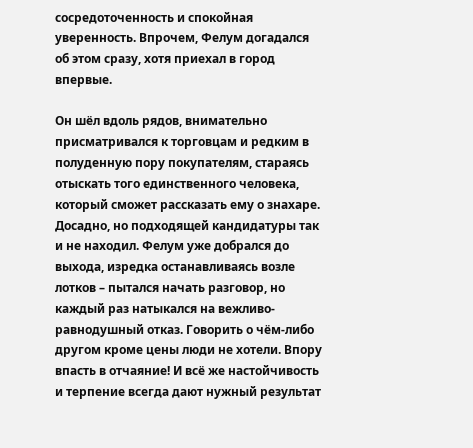сосредоточенность и спокойная уверенность. Впрочем, Фелум догадался об этом сразу, хотя приехал в город впервые.

Он шёл вдоль рядов, внимательно присматривался к торговцам и редким в полуденную пору покупателям, стараясь отыскать того единственного человека, который сможет рассказать ему о знахаре. Досадно, но подходящей кандидатуры так и не находил. Фелум уже добрался до выхода, изредка останавливаясь возле лотков – пытался начать разговор, но каждый раз натыкался на вежливо-равнодушный отказ. Говорить о чём-либо другом кроме цены люди не хотели. Впору впасть в отчаяние! И всё же настойчивость и терпение всегда дают нужный результат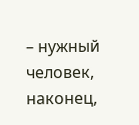– нужный человек, наконец,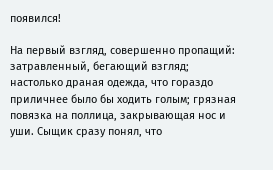появился!

На первый взгляд, совершенно пропащий: затравленный, бегающий взгляд; настолько драная одежда, что гораздо приличнее было бы ходить голым; грязная повязка на поллица, закрывающая нос и уши. Сыщик сразу понял, что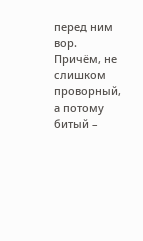перед ним вор. Причём, не слишком проворный, а потому битый –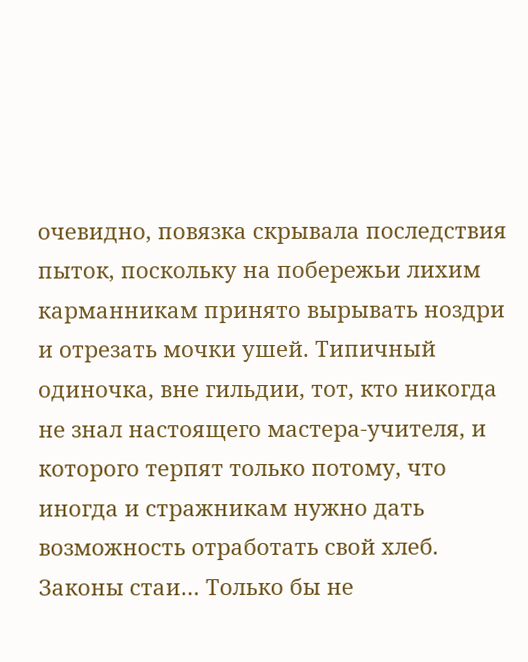очевидно, повязка скрывала последствия пыток, поскольку на побережьи лихим карманникам принято вырывать ноздри и отрезать мочки ушей. Типичный одиночка, вне гильдии, тот, кто никогда не знал настоящего мастера-учителя, и которого терпят только потому, что иногда и стражникам нужно дать возможность отработать свой хлеб. Законы стаи… Только бы не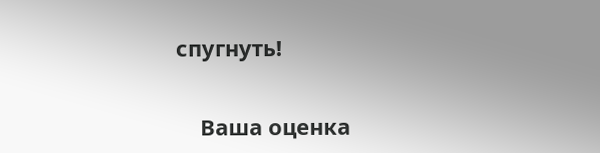спугнуть!


    Ваша оценка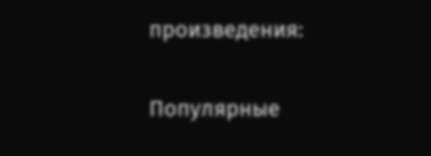произведения:

Популярные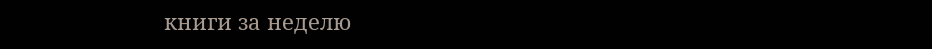книги за неделю